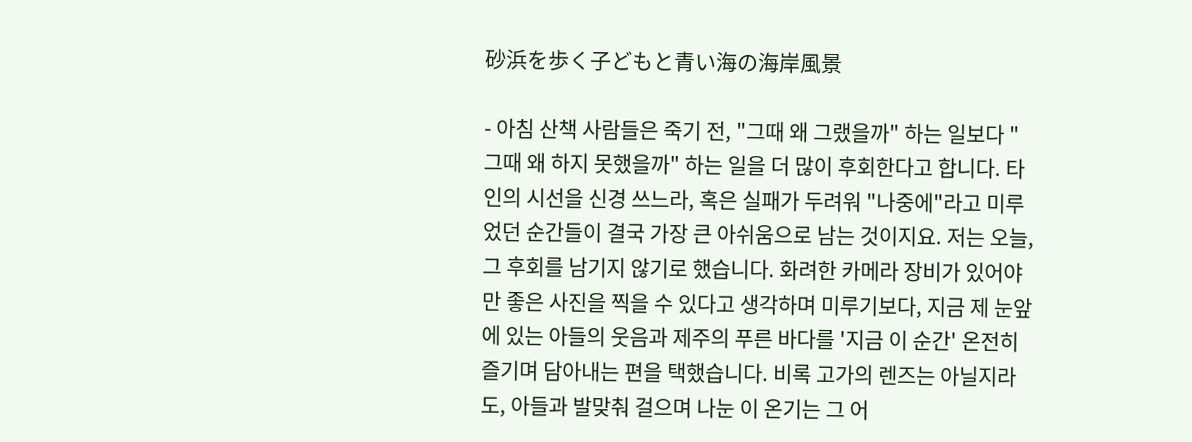砂浜を歩く子どもと青い海の海岸風景

- 아침 산책 사람들은 죽기 전, "그때 왜 그랬을까" 하는 일보다 "그때 왜 하지 못했을까" 하는 일을 더 많이 후회한다고 합니다. 타인의 시선을 신경 쓰느라, 혹은 실패가 두려워 "나중에"라고 미루었던 순간들이 결국 가장 큰 아쉬움으로 남는 것이지요. 저는 오늘, 그 후회를 남기지 않기로 했습니다. 화려한 카메라 장비가 있어야만 좋은 사진을 찍을 수 있다고 생각하며 미루기보다, 지금 제 눈앞에 있는 아들의 웃음과 제주의 푸른 바다를 '지금 이 순간' 온전히 즐기며 담아내는 편을 택했습니다. 비록 고가의 렌즈는 아닐지라도, 아들과 발맞춰 걸으며 나눈 이 온기는 그 어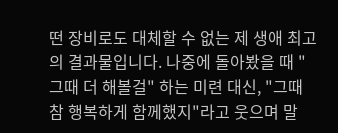떤 장비로도 대체할 수 없는 제 생애 최고의 결과물입니다. 나중에 돌아봤을 때 "그때 더 해볼걸" 하는 미련 대신, "그때 참 행복하게 함께했지"라고 웃으며 말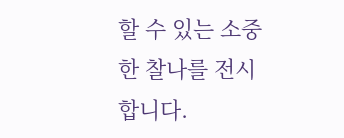할 수 있는 소중한 찰나를 전시합니다.